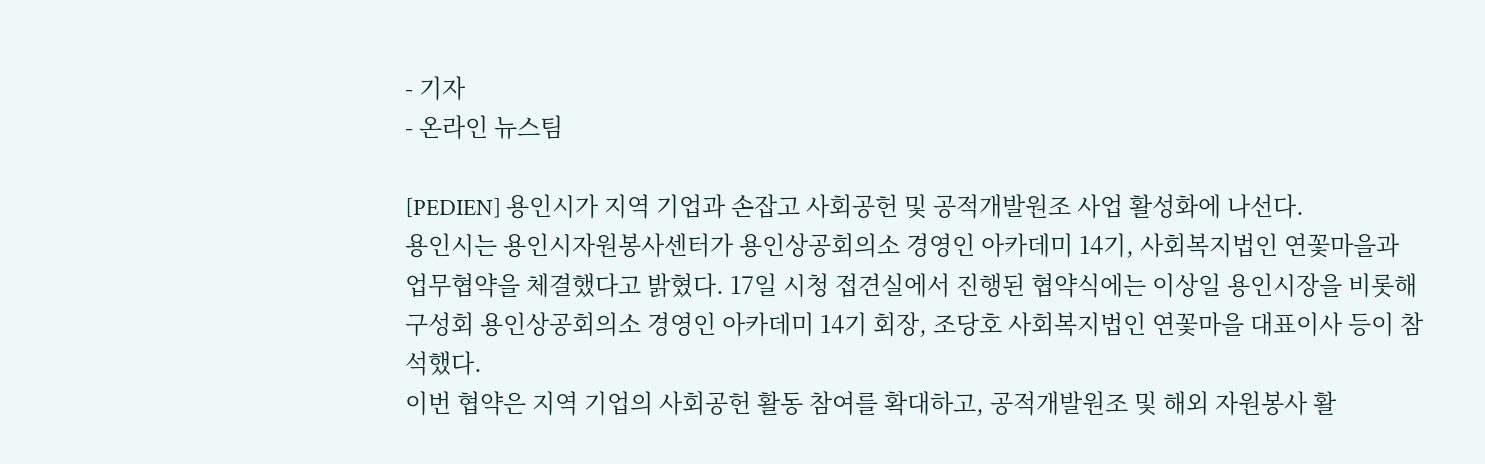- 기자
- 온라인 뉴스팀

[PEDIEN] 용인시가 지역 기업과 손잡고 사회공헌 및 공적개발원조 사업 활성화에 나선다.
용인시는 용인시자원봉사센터가 용인상공회의소 경영인 아카데미 14기, 사회복지법인 연꽃마을과 업무협약을 체결했다고 밝혔다. 17일 시청 접견실에서 진행된 협약식에는 이상일 용인시장을 비롯해 구성회 용인상공회의소 경영인 아카데미 14기 회장, 조당호 사회복지법인 연꽃마을 대표이사 등이 참석했다.
이번 협약은 지역 기업의 사회공헌 활동 참여를 확대하고, 공적개발원조 및 해외 자원봉사 활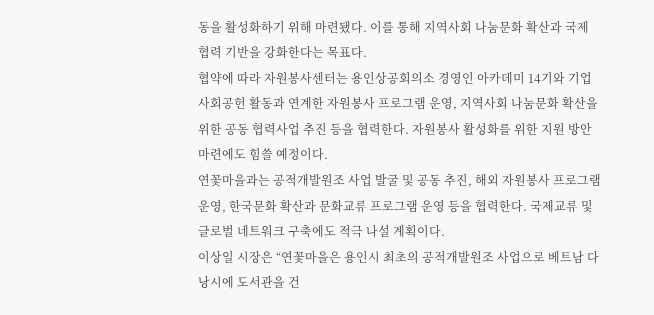동을 활성화하기 위해 마련됐다. 이를 통해 지역사회 나눔문화 확산과 국제 협력 기반을 강화한다는 목표다.
협약에 따라 자원봉사센터는 용인상공회의소 경영인 아카데미 14기와 기업 사회공헌 활동과 연계한 자원봉사 프로그램 운영, 지역사회 나눔문화 확산을 위한 공동 협력사업 추진 등을 협력한다. 자원봉사 활성화를 위한 지원 방안 마련에도 힘쓸 예정이다.
연꽃마을과는 공적개발원조 사업 발굴 및 공동 추진, 해외 자원봉사 프로그램 운영, 한국문화 확산과 문화교류 프로그램 운영 등을 협력한다. 국제교류 및 글로벌 네트워크 구축에도 적극 나설 계획이다.
이상일 시장은 “연꽃마을은 용인시 최초의 공적개발원조 사업으로 베트남 다낭시에 도서관을 건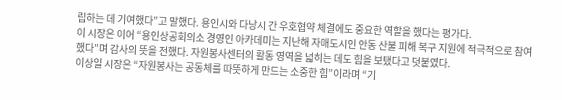립하는 데 기여했다”고 말했다. 용인시와 다낭시 간 우호협약 체결에도 중요한 역할을 했다는 평가다.
이 시장은 이어 “용인상공회의소 경영인 아카데미는 지난해 자매도시인 안동 산불 피해 복구 지원에 적극적으로 참여했다”며 감사의 뜻을 전했다. 자원봉사센터의 활동 영역을 넓히는 데도 힘을 보탰다고 덧붙였다.
이상일 시장은 “자원봉사는 공동체를 따뜻하게 만드는 소중한 힘”이라며 “기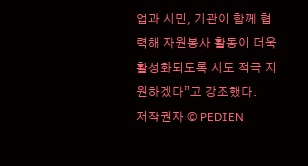업과 시민, 기관이 함께 협력해 자원봉사 활동이 더욱 활성화되도록 시도 적극 지원하겠다”고 강조했다.
저작권자 © PEDIEN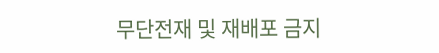무단전재 및 재배포 금지